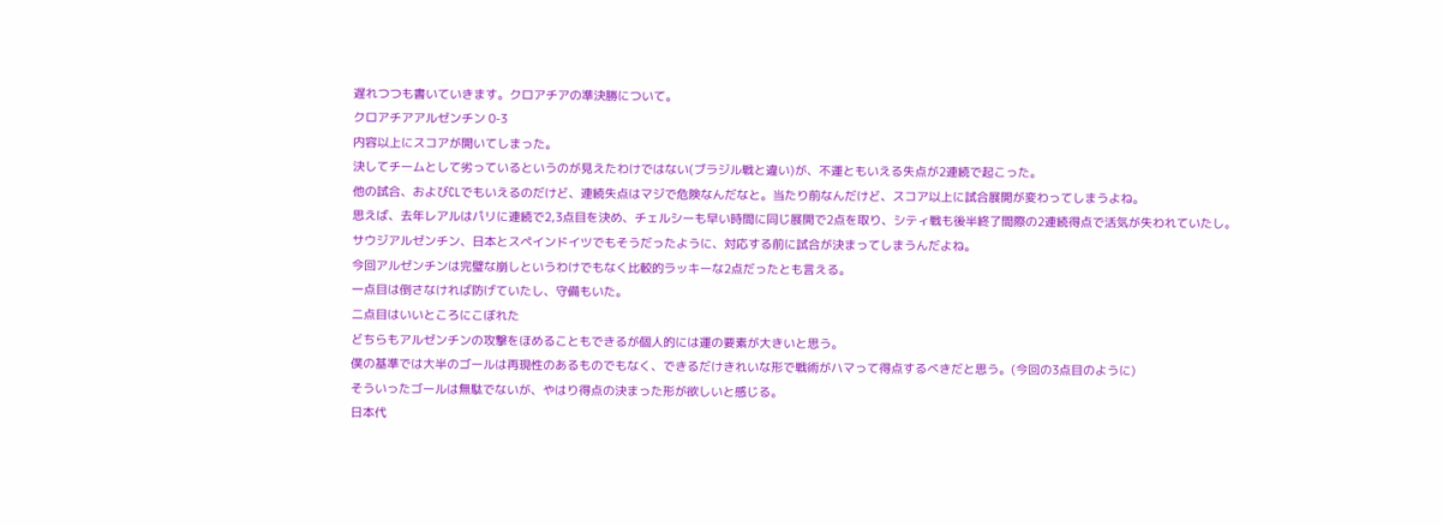遅れつつも書いていきます。クロアチアの準決勝について。
クロアチアアルゼンチン 0-3
内容以上にスコアが開いてしまった。
決してチームとして劣っているというのが見えたわけではない(ブラジル戦と違い)が、不運ともいえる失点が2連続で起こった。
他の試合、およびCLでもいえるのだけど、連続失点はマジで危険なんだなと。当たり前なんだけど、スコア以上に試合展開が変わってしまうよね。
思えば、去年レアルはパリに連続で2,3点目を決め、チェルシーも早い時間に同じ展開で2点を取り、シティ戦も後半終了間際の2連続得点で活気が失われていたし。
サウジアルゼンチン、日本とスペインドイツでもそうだったように、対応する前に試合が決まってしまうんだよね。
今回アルゼンチンは完璧な崩しというわけでもなく比較的ラッキーな2点だったとも言える。
一点目は倒さなければ防げていたし、守備もいた。
二点目はいいところにこぼれた
どちらもアルゼンチンの攻撃をほめることもできるが個人的には運の要素が大きいと思う。
僕の基準では大半のゴールは再現性のあるものでもなく、できるだけきれいな形で戦術がハマって得点するべきだと思う。(今回の3点目のように)
そういったゴールは無駄でないが、やはり得点の決まった形が欲しいと感じる。
日本代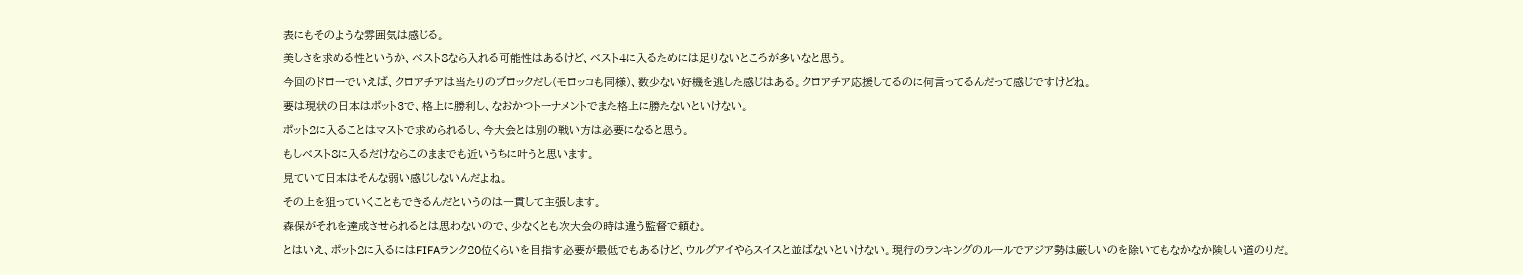表にもそのような雰囲気は感じる。
美しさを求める性というか、ベスト8なら入れる可能性はあるけど、ベスト4に入るためには足りないところが多いなと思う。
今回のドローでいえば、クロアチアは当たりのブロックだし(モロッコも同様)、数少ない好機を逃した感じはある。クロアチア応援してるのに何言ってるんだって感じですけどね。
要は現状の日本はポット3で、格上に勝利し、なおかつトーナメントでまた格上に勝たないといけない。
ポット2に入ることはマストで求められるし、今大会とは別の戦い方は必要になると思う。
もしベスト8に入るだけならこのままでも近いうちに叶うと思います。
見ていて日本はそんな弱い感じしないんだよね。
その上を狙っていくこともできるんだというのは一貫して主張します。
森保がそれを達成させられるとは思わないので、少なくとも次大会の時は違う監督で頼む。
とはいえ、ポット2に入るにはFIFAランク20位くらいを目指す必要が最低でもあるけど、ウルグアイやらスイスと並ばないといけない。現行のランキングのルールでアジア勢は厳しいのを除いてもなかなか険しい道のりだ。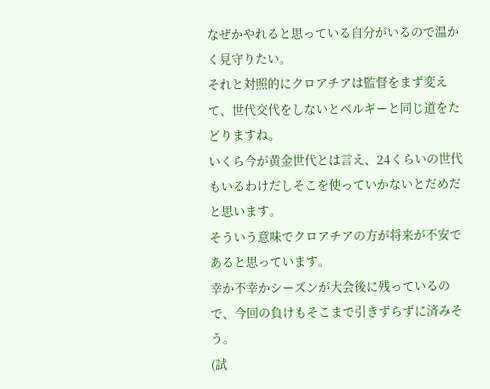なぜかやれると思っている自分がいるので温かく見守りたい。
それと対照的にクロアチアは監督をまず変えて、世代交代をしないとベルギーと同じ道をたどりますね。
いくら今が黄金世代とは言え、24くらいの世代もいるわけだしそこを使っていかないとだめだと思います。
そういう意味でクロアチアの方が将来が不安であると思っています。
幸か不幸かシーズンが大会後に残っているので、今回の負けもそこまで引きずらずに済みそう。
(試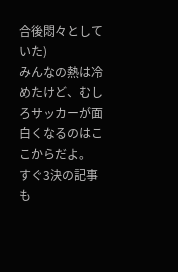合後悶々としていた)
みんなの熱は冷めたけど、むしろサッカーが面白くなるのはここからだよ。
すぐ3決の記事も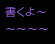書くよ〜〜〜〜〜